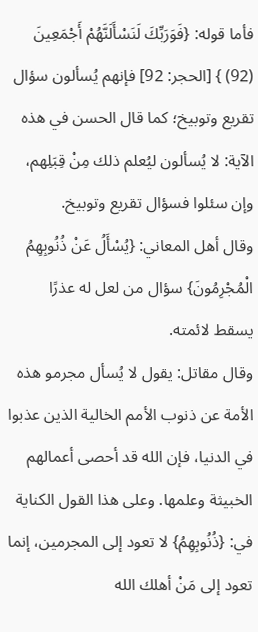فأما قوله: {فَوَرَبِّكَ لَنَسْأَلَنَّهُمْ أَجْمَعِينَ (92) } [الحجر: 92] فإنهم يُسألون سؤال تقريع وتوبيخ؛ كما قال الحسن في هذه الآية: لا يُسألون ليُعلم ذلك مِنْ قِبَلِهم، وإن سئلوا فسؤال تقريع وتوبيخ.
وقال أهل المعاني: {يُسْأَلُ عَنْ ذُنُوبِهِمُ الْمُجْرِمُونَ} سؤال من لعل له عذرًا يسقط لائمته.
وقال مقاتل: يقول لا يُسأل مجرمو هذه الأمة عن ذنوب الأمم الخالية الذين عذبوا في الدنيا، فإن الله قد أحصى أعمالهم الخبيثة وعلمها. وعلى هذا القول الكناية في: {ذُنُوبِهِمُ} لا تعود إلى المجرمين، إنما تعود إلى مَنْ أهلك الله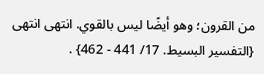من القرون؛ وهو أيضًا ليس بالقوي. انتهى انتهى {التفسير البسيط. 17/ 441 - 462} .